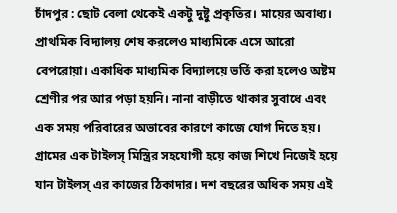চাঁদপুর : ছোট বেলা থেকেই একটু দুষ্টু প্রকৃতির। মায়ের অবাধ্য। প্রাথমিক বিদ্যালয় শেষ করলেও মাধ্যমিকে এসে আরো বেপরোয়া। একাধিক মাধ্যমিক বিদ্যালয়ে ভর্তি করা হলেও অষ্টম শ্রেণীর পর আর পড়া হয়নি। নানা বাড়ীতে থাকার সুবাধে এবং এক সময় পরিবারের অভাবের কারণে কাজে যোগ দিতে হয়। গ্রামের এক টাইলস্ মিস্ত্রির সহযোগী হয়ে কাজ শিখে নিজেই হয়ে যান টাইলস্ এর কাজের ঠিকাদার। দশ বছরের অধিক সময় এই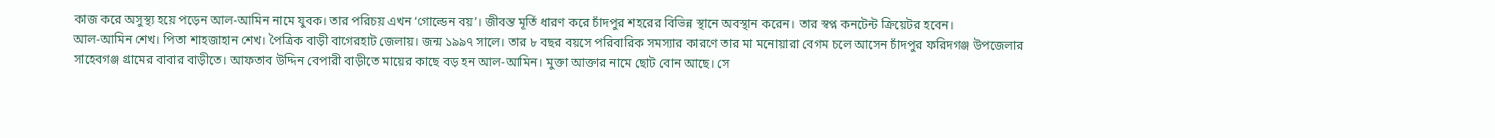কাজ করে অসুস্থ্য হয়ে পড়েন আল-আমিন নামে যুবক। তার পরিচয় এখন ‘গোল্ডেন বয়’। জীবন্ত মূর্তি ধারণ করে চাঁদপুর শহরের বিভিন্ন স্থানে অবস্থান করেন। তার স্বপ্ন কনটেন্ট ক্রিয়েটর হবেন।
আল-আমিন শেখ। পিতা শাহজাহান শেখ। পৈত্রিক বাড়ী বাগেরহাট জেলায়। জন্ম ১৯৯৭ সালে। তার ৮ বছর বয়সে পরিবারিক সমস্যার কারণে তার মা মনোয়ারা বেগম চলে আসেন চাঁদপুর ফরিদগঞ্জ উপজেলার সাহেবগঞ্জ গ্রামের বাবার বাড়ীতে। আফতাব উদ্দিন বেপারী বাড়ীতে মায়ের কাছে বড় হন আল-আমিন। মুক্তা আক্তার নামে ছোট বোন আছে। সে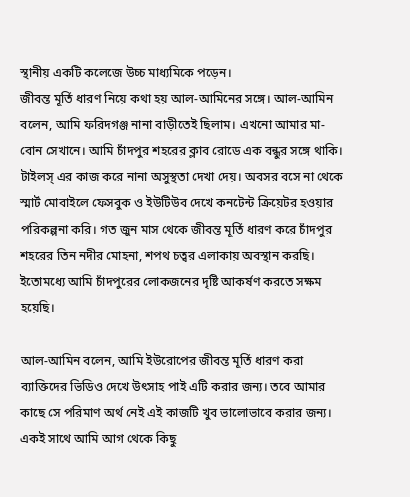স্থানীয় একটি কলেজে উচ্চ মাধ্যমিকে পড়েন।
জীবন্ত মূর্তি ধারণ নিয়ে কথা হয় আল-আমিনের সঙ্গে। আল-আমিন বলেন, আমি ফরিদগঞ্জ নানা বাড়ীতেই ছিলাম। এখনো আমার মা-বোন সেখানে। আমি চাঁদপুর শহরের ক্লাব রোডে এক বন্ধুর সঙ্গে থাকি। টাইলস্ এর কাজ করে নানা অসুস্থতা দেখা দেয়। অবসর বসে না থেকে স্মার্ট মোবাইলে ফেসবুক ও ইউটিউব দেখে কনটেন্ট ক্রিয়েটর হওয়ার পরিকল্পনা করি। গত জুন মাস থেকে জীবন্ত মূর্তি ধারণ করে চাঁদপুর শহরের তিন নদীর মোহনা, শপথ চত্বর এলাকায় অবস্থান করছি। ইতোমধ্যে আমি চাঁদপুরের লোকজনের দৃষ্টি আকর্ষণ করতে সক্ষম হয়েছি।

আল-আমিন বলেন, আমি ইউরোপের জীবন্ত মূর্তি ধারণ করা ব্যাক্তিদের ভিডিও দেখে উৎসাহ পাই এটি করার জন্য। তবে আমার কাছে সে পরিমাণ অর্থ নেই এই কাজটি খুব ভালোভাবে করার জন্য। একই সাথে আমি আগ থেকে কিছু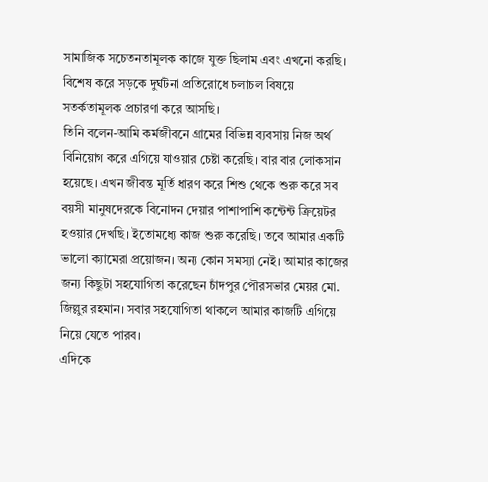সামাজিক সচেতনতামূলক কাজে যুক্ত ছিলাম এবং এখনো করছি। বিশেষ করে সড়কে দুর্ঘটনা প্রতিরোধে চলাচল বিষয়ে সতর্কতামূলক প্রচারণা করে আসছি।
তিনি বলেন-আমি কর্মজীবনে গ্রামের বিভিন্ন ব্যবসায় নিজ অর্থ বিনিয়োগ করে এগিয়ে যাওয়ার চেষ্টা করেছি। বার বার লোকসান হয়েছে। এখন জীবন্ত মূর্তি ধারণ করে শিশু থেকে শুরু করে সব বয়সী মানুষদেরকে বিনোদন দেয়ার পাশাপাশি কন্টেন্ট ক্রিয়েটর হওয়ার দেখছি। ইতোমধ্যে কাজ শুরু করেছি। তবে আমার একটি ভালো ক্যামেরা প্রয়োজন। অন্য কোন সমস্যা নেই। আমার কাজের জন্য কিছুটা সহযোগিতা করেছেন চাঁদপুর পৌরসভার মেয়র মো. জিল্লুর রহমান। সবার সহযোগিতা থাকলে আমার কাজটি এগিয়ে নিয়ে যেতে পারব।
এদিকে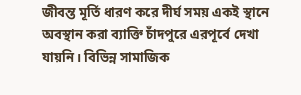জীবন্ত মূর্তি ধারণ করে দীর্ঘ সময় একই স্থানে অবস্থান করা ব্যাক্তি চাঁদপুরে এরপূর্বে দেখা যায়নি। বিভিন্ন সামাজিক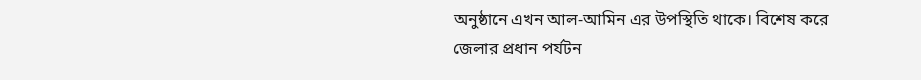অনুষ্ঠানে এখন আল-আমিন এর উপস্থিতি থাকে। বিশেষ করে জেলার প্রধান পর্যটন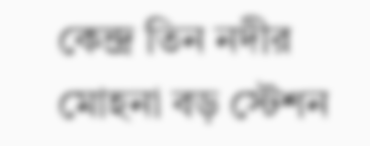কেন্দ্র তিন নদীর মোহনা বড় স্টেশন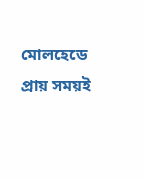মোলহেডে প্রায় সময়ই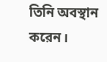তিনি অবস্থান করেন।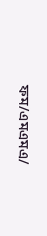ফম/এমএমএ/